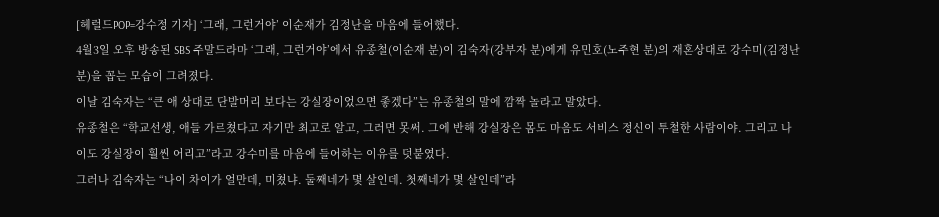[헤럴드POP=강수정 기자] ‘그래, 그런거야’ 이순재가 김정난을 마음에 들어했다.
4월3일 오후 방송된 SBS 주말드라마 ‘그래, 그런거야’에서 유종철(이순재 분)이 김숙자(강부자 분)에게 유민호(노주현 분)의 재혼상대로 강수미(김정난 분)을 꼽는 모습이 그려졌다.
이날 김숙자는 “큰 애 상대로 단발머리 보다는 강실장이었으면 좋겠다”는 유종철의 말에 깜짝 놀라고 말았다.
유종철은 “학교선생, 애들 가르쳤다고 자기만 최고로 알고, 그러면 못써. 그에 반해 강실장은 몸도 마음도 서비스 정신이 투철한 사람이야. 그리고 나이도 강실장이 훨씬 어리고”라고 강수미를 마음에 들어하는 이유를 덧붙였다.
그러나 김숙자는 “나이 차이가 얼만데, 미쳤냐. 둘째네가 몇 살인데. 첫째네가 몇 살인데”라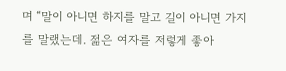며 “말이 아니면 하지를 말고 길이 아니면 가지를 말랬는데. 젊은 여자를 저렇게 좋아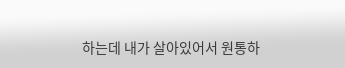하는데 내가 살아있어서 원통하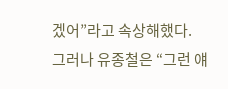겠어”라고 속상해했다.
그러나 유종철은 “그런 얘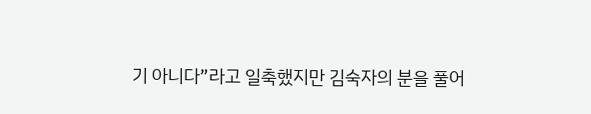기 아니다”라고 일축했지만 김숙자의 분을 풀어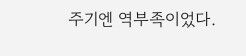주기엔 역부족이었다.